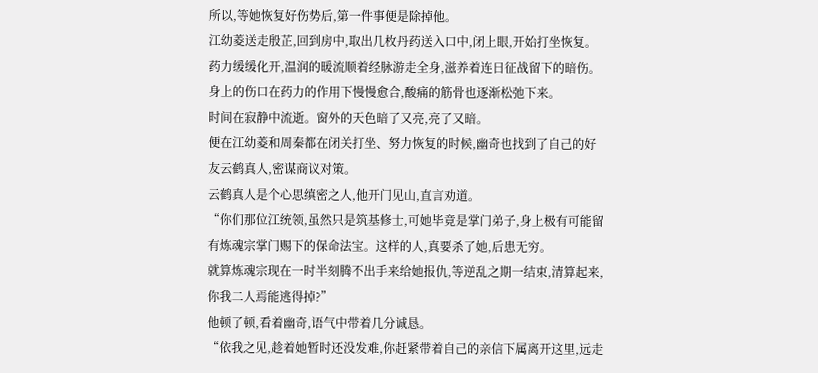所以,等她恢复好伤势后,第一件事便是除掉他。
江幼菱送走殷芷,回到房中,取出几枚丹药送入口中,闭上眼,开始打坐恢复。
药力缓缓化开,温润的暖流顺着经脉游走全身,滋养着连日征战留下的暗伤。
身上的伤口在药力的作用下慢慢愈合,酸痛的筋骨也逐渐松弛下来。
时间在寂静中流逝。窗外的天色暗了又亮,亮了又暗。
便在江幼菱和周秦都在闭关打坐、努力恢复的时候,幽奇也找到了自己的好友云鹤真人,密谋商议对策。
云鹤真人是个心思缜密之人,他开门见山,直言劝道。
“你们那位江统领,虽然只是筑基修士,可她毕竟是掌门弟子,身上极有可能留有炼魂宗掌门赐下的保命法宝。这样的人,真要杀了她,后患无穷。
就算炼魂宗现在一时半刻腾不出手来给她报仇,等逆乱之期一结束,清算起来,你我二人焉能逃得掉?”
他顿了顿,看着幽奇,语气中带着几分诚恳。
“依我之见,趁着她暂时还没发难,你赶紧带着自己的亲信下属离开这里,远走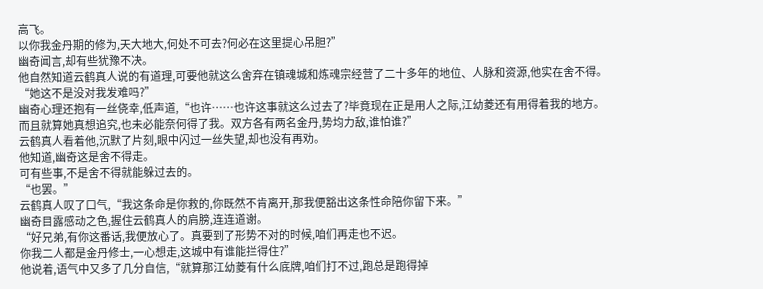高飞。
以你我金丹期的修为,天大地大,何处不可去?何必在这里提心吊胆?”
幽奇闻言,却有些犹豫不决。
他自然知道云鹤真人说的有道理,可要他就这么舍弃在镇魂城和炼魂宗经营了二十多年的地位、人脉和资源,他实在舍不得。
“她这不是没对我发难吗?”
幽奇心理还抱有一丝侥幸,低声道,“也许……也许这事就这么过去了?毕竟现在正是用人之际,江幼菱还有用得着我的地方。
而且就算她真想追究,也未必能奈何得了我。双方各有两名金丹,势均力敌,谁怕谁?”
云鹤真人看着他,沉默了片刻,眼中闪过一丝失望,却也没有再劝。
他知道,幽奇这是舍不得走。
可有些事,不是舍不得就能躲过去的。
“也罢。”
云鹤真人叹了口气,“我这条命是你救的,你既然不肯离开,那我便豁出这条性命陪你留下来。”
幽奇目露感动之色,握住云鹤真人的肩膀,连连道谢。
“好兄弟,有你这番话,我便放心了。真要到了形势不对的时候,咱们再走也不迟。
你我二人都是金丹修士,一心想走,这城中有谁能拦得住?”
他说着,语气中又多了几分自信,“就算那江幼菱有什么底牌,咱们打不过,跑总是跑得掉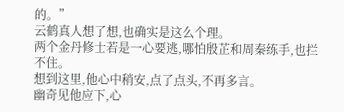的。”
云鹤真人想了想,也确实是这么个理。
两个金丹修士若是一心要逃,哪怕殷芷和周秦练手,也拦不住。
想到这里,他心中稍安,点了点头,不再多言。
幽奇见他应下,心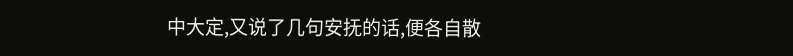中大定,又说了几句安抚的话,便各自散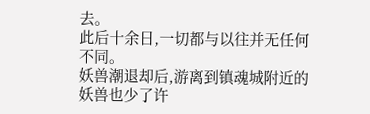去。
此后十余日,一切都与以往并无任何不同。
妖兽潮退却后,游离到镇魂城附近的妖兽也少了许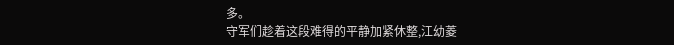多。
守军们趁着这段难得的平静加紧休整,江幼菱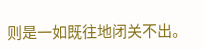则是一如既往地闭关不出。